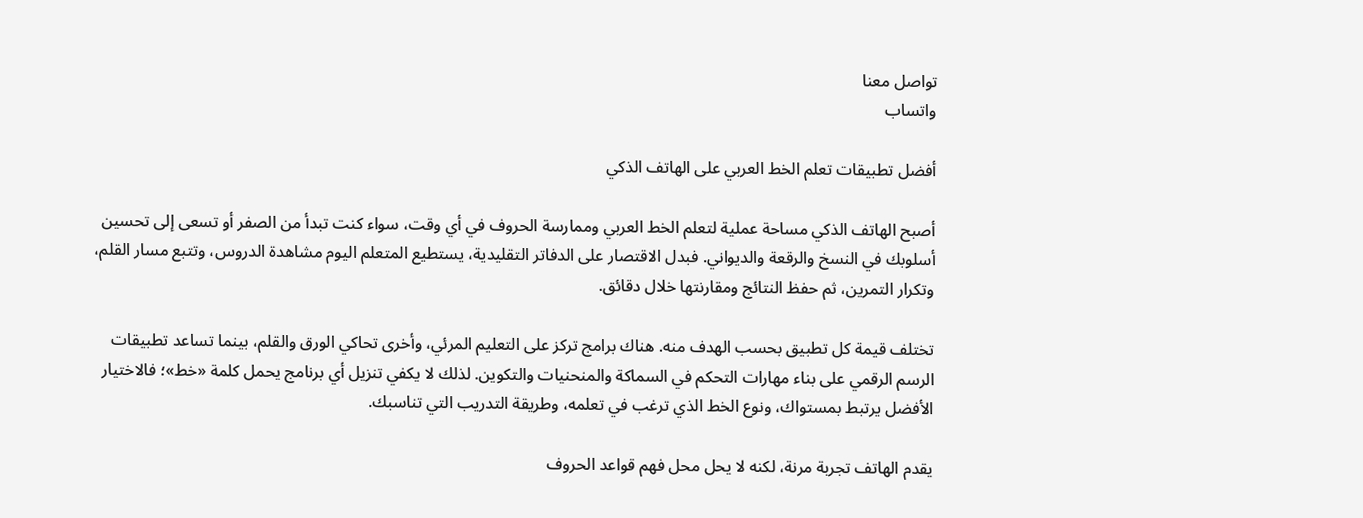تواصل معنا
واتساب

أفضل تطبيقات تعلم الخط العربي على الهاتف الذكي

أصبح الهاتف الذكي مساحة عملية لتعلم الخط العربي وممارسة الحروف في أي وقت، سواء كنت تبدأ من الصفر أو تسعى إلى تحسين أسلوبك في النسخ والرقعة والديواني. فبدل الاقتصار على الدفاتر التقليدية، يستطيع المتعلم اليوم مشاهدة الدروس، وتتبع مسار القلم، وتكرار التمرين، ثم حفظ النتائج ومقارنتها خلال دقائق.

تختلف قيمة كل تطبيق بحسب الهدف منه. هناك برامج تركز على التعليم المرئي، وأخرى تحاكي الورق والقلم، بينما تساعد تطبيقات الرسم الرقمي على بناء مهارات التحكم في السماكة والمنحنيات والتكوين. لذلك لا يكفي تنزيل أي برنامج يحمل كلمة «خط»؛ فالاختيار الأفضل يرتبط بمستواك، ونوع الخط الذي ترغب في تعلمه، وطريقة التدريب التي تناسبك.

يقدم الهاتف تجربة مرنة، لكنه لا يحل محل فهم قواعد الحروف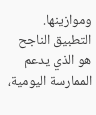وموازينها. التطبيق الناجح هو الذي يدعم الممارسة اليومية،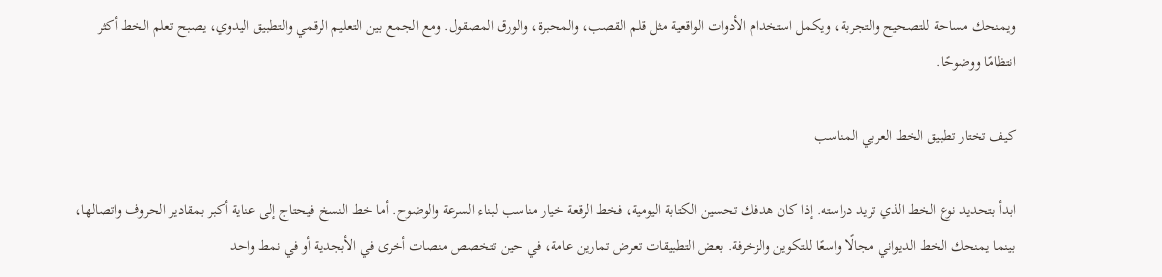ويمنحك مساحة للتصحيح والتجربة، ويكمل استخدام الأدوات الواقعية مثل قلم القصب، والمحبرة، والورق المصقول. ومع الجمع بين التعليم الرقمي والتطبيق اليدوي، يصبح تعلم الخط أكثر انتظامًا ووضوحًا.

كيف تختار تطبيق الخط العربي المناسب

ابدأ بتحديد نوع الخط الذي تريد دراسته. إذا كان هدفك تحسين الكتابة اليومية، فخط الرقعة خيار مناسب لبناء السرعة والوضوح. أما خط النسخ فيحتاج إلى عناية أكبر بمقادير الحروف واتصالها، بينما يمنحك الخط الديواني مجالًا واسعًا للتكوين والزخرفة. بعض التطبيقات تعرض تمارين عامة، في حين تتخصص منصات أخرى في الأبجدية أو في نمط واحد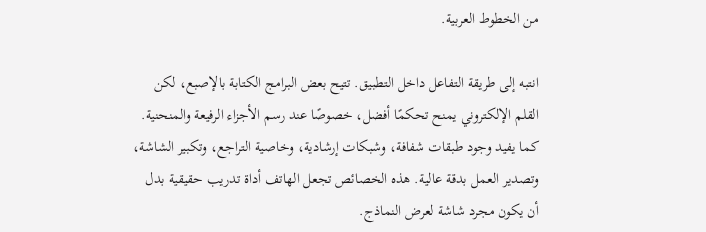من الخطوط العربية.

انتبه إلى طريقة التفاعل داخل التطبيق. تتيح بعض البرامج الكتابة بالإصبع، لكن القلم الإلكتروني يمنح تحكمًا أفضل، خصوصًا عند رسم الأجزاء الرفيعة والمنحنية. كما يفيد وجود طبقات شفافة، وشبكات إرشادية، وخاصية التراجع، وتكبير الشاشة، وتصدير العمل بدقة عالية. هذه الخصائص تجعل الهاتف أداة تدريب حقيقية بدل أن يكون مجرد شاشة لعرض النماذج.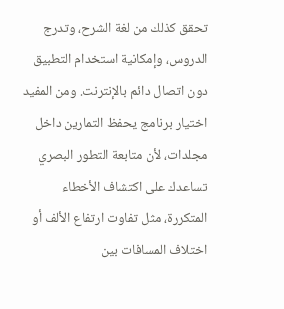تحقق كذلك من لغة الشرح، وتدرج الدروس، وإمكانية استخدام التطبيق دون اتصال دائم بالإنترنت. ومن المفيد اختيار برنامج يحفظ التمارين داخل مجلدات، لأن متابعة التطور البصري تساعدك على اكتشاف الأخطاء المتكررة، مثل تفاوت ارتفاع الألف أو اختلاف المسافات بين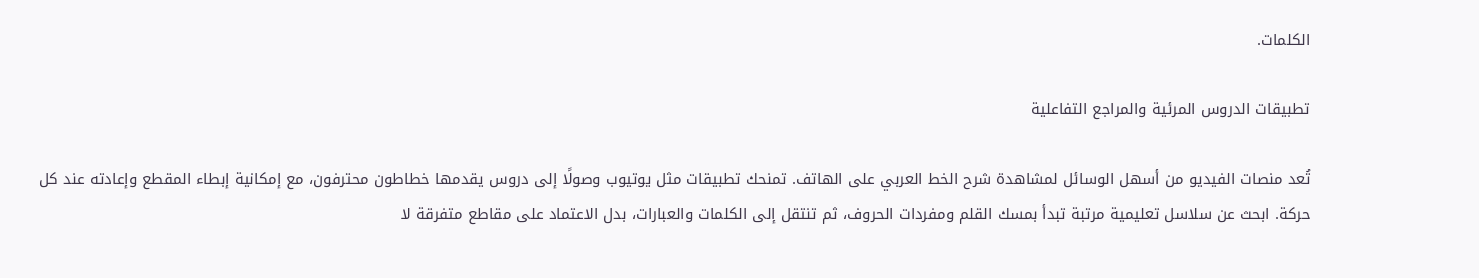الكلمات.

تطبيقات الدروس المرئية والمراجع التفاعلية

تُعد منصات الفيديو من أسهل الوسائل لمشاهدة شرح الخط العربي على الهاتف. تمنحك تطبيقات مثل يوتيوب وصولًا إلى دروس يقدمها خطاطون محترفون، مع إمكانية إبطاء المقطع وإعادته عند كل حركة. ابحث عن سلاسل تعليمية مرتبة تبدأ بمسك القلم ومفردات الحروف، ثم تنتقل إلى الكلمات والعبارات، بدل الاعتماد على مقاطع متفرقة لا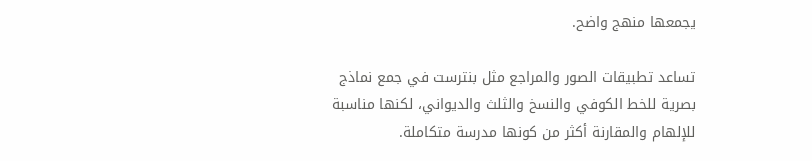يجمعها منهج واضح.

تساعد تطبيقات الصور والمراجع مثل بنترست في جمع نماذج بصرية للخط الكوفي والنسخ والثلث والديواني، لكنها مناسبة للإلهام والمقارنة أكثر من كونها مدرسة متكاملة.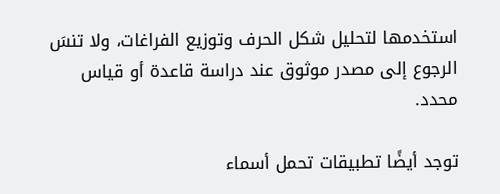استخدمها لتحليل شكل الحرف وتوزيع الفراغات، ولا تنسَ الرجوع إلى مصدر موثوق عند دراسة قاعدة أو قياس محدد.

توجد أيضًا تطبيقات تحمل أسماء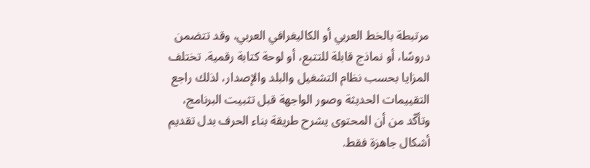مرتبطة بالخط العربي أو الكاليغرافي العربي، وقد تتضمن دروسًا، أو نماذج قابلة للتتبع، أو لوحة كتابة رقمية. تختلف المزايا بحسب نظام التشغيل والبلد والإصدار، لذلك راجع التقييمات الحديثة وصور الواجهة قبل تثبيت البرنامج، وتأكّد من أن المحتوى يشرح طريقة بناء الحرف بدل تقديم أشكال جاهزة فقط.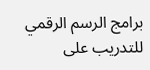برامج الرسم الرقمي للتدريب على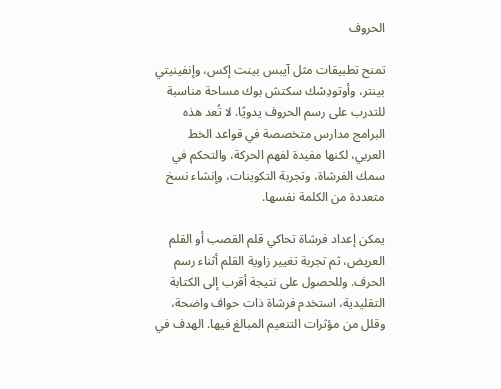الحروف

تمنح تطبيقات مثل آيبس بينت إكس، وإنفينيتي بينتر، وأوتودِسْك سكتش بوك مساحة مناسبة للتدرب على رسم الحروف يدويًا. لا تُعد هذه البرامج مدارس متخصصة في قواعد الخط العربي، لكنها مفيدة لفهم الحركة، والتحكم في سمك الفرشاة، وتجربة التكوينات، وإنشاء نسخ متعددة من الكلمة نفسها.

يمكن إعداد فرشاة تحاكي قلم القصب أو القلم العريض، ثم تجربة تغيير زاوية القلم أثناء رسم الحرف. وللحصول على نتيجة أقرب إلى الكتابة التقليدية، استخدم فرشاة ذات حواف واضحة، وقلل من مؤثرات التنعيم المبالغ فيها. الهدف في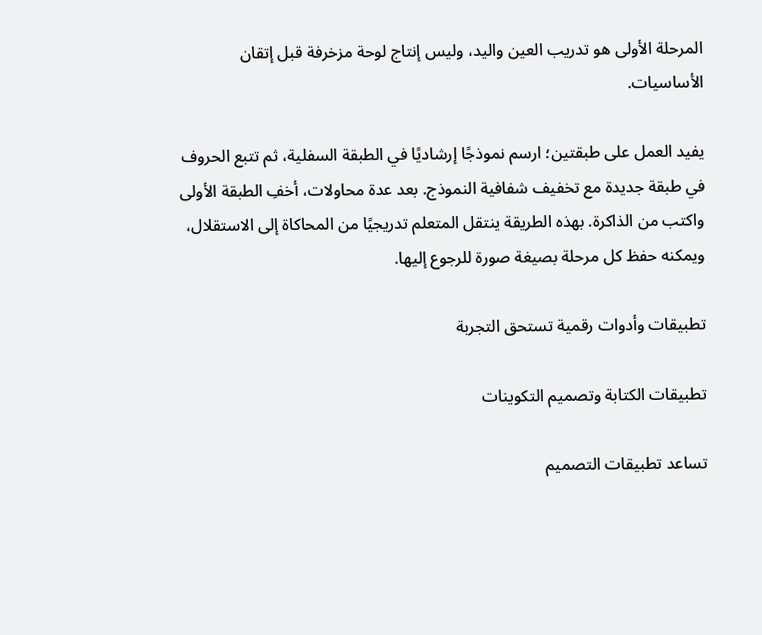المرحلة الأولى هو تدريب العين واليد، وليس إنتاج لوحة مزخرفة قبل إتقان الأساسيات.

يفيد العمل على طبقتين؛ ارسم نموذجًا إرشاديًا في الطبقة السفلية، ثم تتبع الحروف في طبقة جديدة مع تخفيف شفافية النموذج. بعد عدة محاولات، أخفِ الطبقة الأولى واكتب من الذاكرة. بهذه الطريقة ينتقل المتعلم تدريجيًا من المحاكاة إلى الاستقلال، ويمكنه حفظ كل مرحلة بصيغة صورة للرجوع إليها.

تطبيقات وأدوات رقمية تستحق التجربة

تطبيقات الكتابة وتصميم التكوينات

تساعد تطبيقات التصميم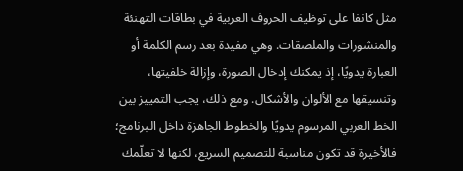مثل كانفا على توظيف الحروف العربية في بطاقات التهنئة والمنشورات والملصقات. وهي مفيدة بعد رسم الكلمة أو العبارة يدويًا، إذ يمكنك إدخال الصورة، وإزالة خلفيتها، وتنسيقها مع الألوان والأشكال. ومع ذلك، يجب التمييز بين الخط العربي المرسوم يدويًا والخطوط الجاهزة داخل البرنامج؛ فالأخيرة قد تكون مناسبة للتصميم السريع، لكنها لا تعلّمك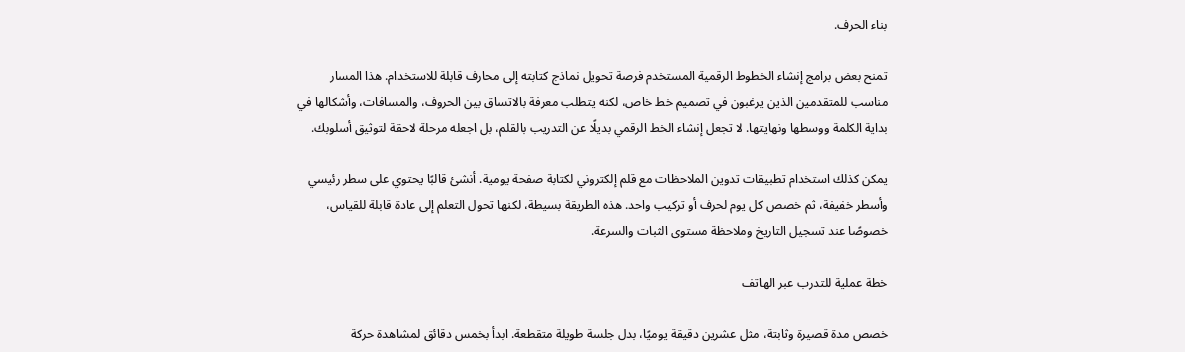بناء الحرف.

تمنح بعض برامج إنشاء الخطوط الرقمية المستخدم فرصة تحويل نماذج كتابته إلى محارف قابلة للاستخدام. هذا المسار مناسب للمتقدمين الذين يرغبون في تصميم خط خاص، لكنه يتطلب معرفة بالاتساق بين الحروف، والمسافات، وأشكالها في بداية الكلمة ووسطها ونهايتها. لا تجعل إنشاء الخط الرقمي بديلًا عن التدريب بالقلم، بل اجعله مرحلة لاحقة لتوثيق أسلوبك.

يمكن كذلك استخدام تطبيقات تدوين الملاحظات مع قلم إلكتروني لكتابة صفحة يومية. أنشئ قالبًا يحتوي على سطر رئيسي وأسطر خفيفة، ثم خصص كل يوم لحرف أو تركيب واحد. هذه الطريقة بسيطة، لكنها تحول التعلم إلى عادة قابلة للقياس، خصوصًا عند تسجيل التاريخ وملاحظة مستوى الثبات والسرعة.

خطة عملية للتدرب عبر الهاتف

خصص مدة قصيرة وثابتة، مثل عشرين دقيقة يوميًا، بدل جلسة طويلة متقطعة. ابدأ بخمس دقائق لمشاهدة حركة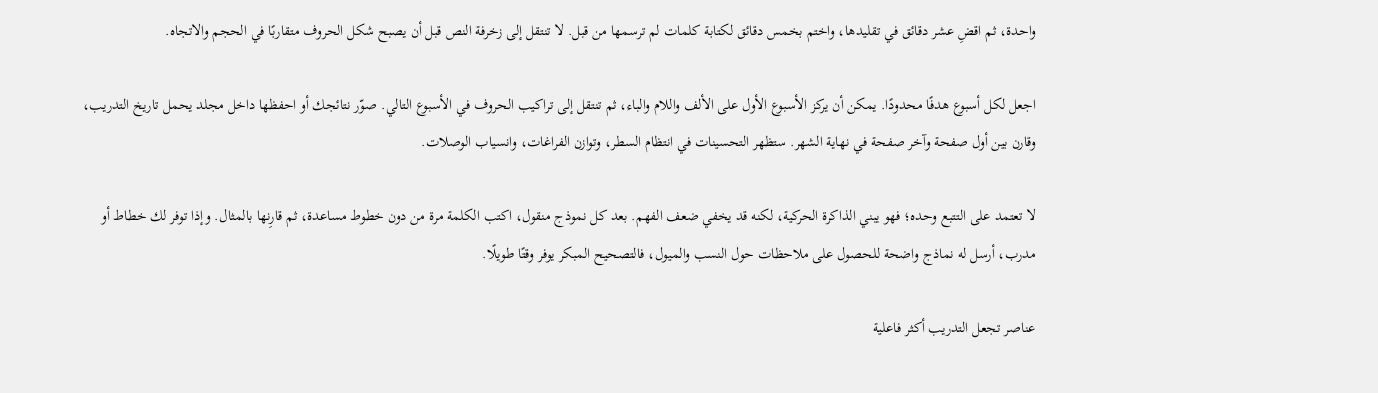واحدة، ثم اقضِ عشر دقائق في تقليدها، واختم بخمس دقائق لكتابة كلمات لم ترسمها من قبل. لا تنتقل إلى زخرفة النص قبل أن يصبح شكل الحروف متقاربًا في الحجم والاتجاه.

اجعل لكل أسبوع هدفًا محدودًا. يمكن أن يركز الأسبوع الأول على الألف واللام والباء، ثم تنتقل إلى تراكيب الحروف في الأسبوع التالي. صوّر نتائجك أو احفظها داخل مجلد يحمل تاريخ التدريب، وقارن بين أول صفحة وآخر صفحة في نهاية الشهر. ستظهر التحسينات في انتظام السطر، وتوازن الفراغات، وانسياب الوصلات.

لا تعتمد على التتبع وحده؛ فهو يبني الذاكرة الحركية، لكنه قد يخفي ضعف الفهم. بعد كل نموذج منقول، اكتب الكلمة مرة من دون خطوط مساعدة، ثم قارِنها بالمثال. وإذا توفر لك خطاط أو مدرب، أرسل له نماذج واضحة للحصول على ملاحظات حول النسب والميول، فالتصحيح المبكر يوفر وقتًا طويلًا.

عناصر تجعل التدريب أكثر فاعلية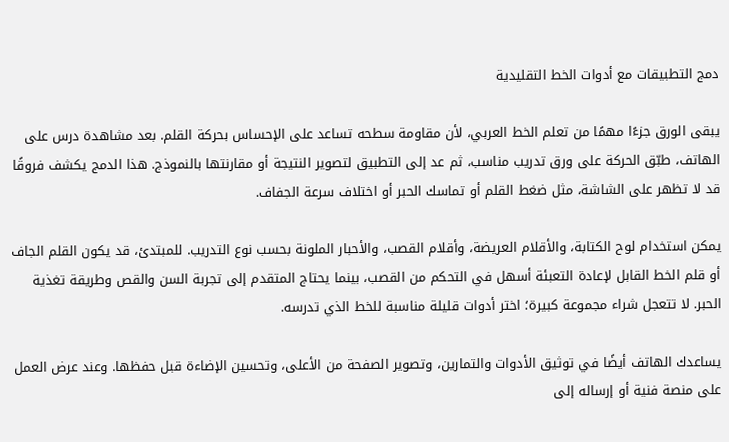دمج التطبيقات مع أدوات الخط التقليدية

يبقى الورق جزءًا مهمًا من تعلم الخط العربي، لأن مقاومة سطحه تساعد على الإحساس بحركة القلم. بعد مشاهدة درس على الهاتف، طبّق الحركة على ورق تدريب مناسب، ثم عد إلى التطبيق لتصوير النتيجة أو مقارنتها بالنموذج. هذا الدمج يكشف فروقًا قد لا تظهر على الشاشة، مثل ضغط القلم أو تماسك الحبر أو اختلاف سرعة الجفاف.

يمكن استخدام لوح الكتابة، والأقلام العريضة، وأقلام القصب، والأحبار الملونة بحسب نوع التدريب. للمبتدئ، قد يكون القلم الجاف أو قلم الخط القابل لإعادة التعبئة أسهل في التحكم من القصب، بينما يحتاج المتقدم إلى تجربة السن والقص وطريقة تغذية الحبر. لا تتعجل شراء مجموعة كبيرة؛ اختر أدوات قليلة مناسبة للخط الذي تدرسه.

يساعدك الهاتف أيضًا في توثيق الأدوات والتمارين، وتصوير الصفحة من الأعلى، وتحسين الإضاءة قبل حفظها. وعند عرض العمل على منصة فنية أو إرساله إلى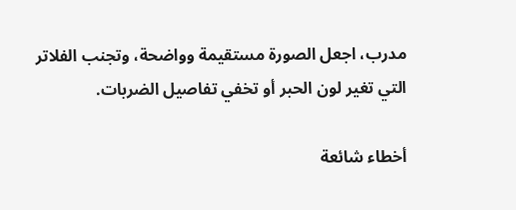مدرب، اجعل الصورة مستقيمة وواضحة، وتجنب الفلاتر التي تغير لون الحبر أو تخفي تفاصيل الضربات.

أخطاء شائعة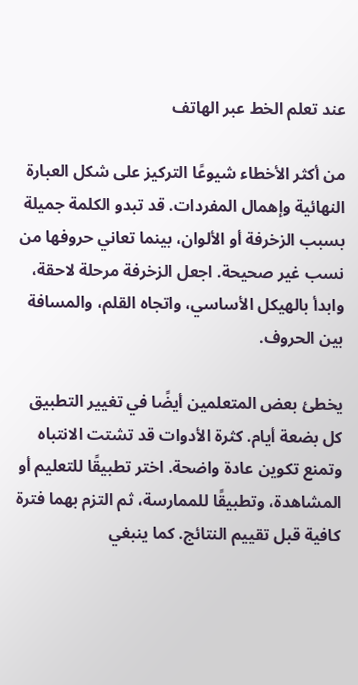عند تعلم الخط عبر الهاتف

من أكثر الأخطاء شيوعًا التركيز على شكل العبارة النهائية وإهمال المفردات. قد تبدو الكلمة جميلة بسبب الزخرفة أو الألوان، بينما تعاني حروفها من نسب غير صحيحة. اجعل الزخرفة مرحلة لاحقة، وابدأ بالهيكل الأساسي، واتجاه القلم، والمسافة بين الحروف.

يخطئ بعض المتعلمين أيضًا في تغيير التطبيق كل بضعة أيام. كثرة الأدوات قد تشتت الانتباه وتمنع تكوين عادة واضحة. اختر تطبيقًا للتعليم أو المشاهدة، وتطبيقًا للممارسة، ثم التزم بهما فترة كافية قبل تقييم النتائج. كما ينبغي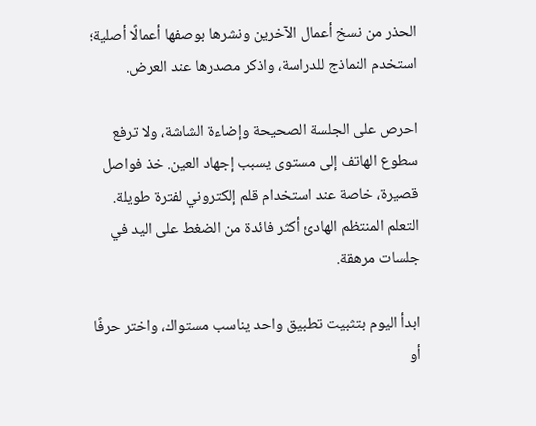الحذر من نسخ أعمال الآخرين ونشرها بوصفها أعمالًا أصلية؛ استخدم النماذج للدراسة، واذكر مصدرها عند العرض.

احرص على الجلسة الصحيحة وإضاءة الشاشة، ولا ترفع سطوع الهاتف إلى مستوى يسبب إجهاد العين. خذ فواصل قصيرة، خاصة عند استخدام قلم إلكتروني لفترة طويلة. التعلم المنتظم الهادئ أكثر فائدة من الضغط على اليد في جلسات مرهقة.

ابدأ اليوم بتثبيت تطبيق واحد يناسب مستواك، واختر حرفًا أو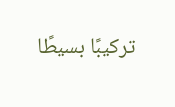تركيبًا بسيطًا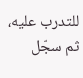للتدرب عليه، ثم سجّل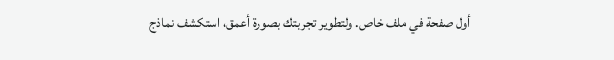أول صفحة في ملف خاص. ولتطوير تجربتك بصورة أعمق، استكشف نماذج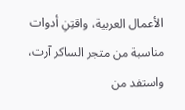الأعمال العربية، واقتِنِ أدوات مناسبة من متجر الساكر آرت، واستفد من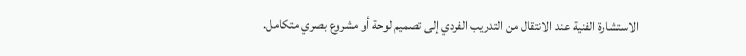الاستشارة الفنية عند الانتقال من التدريب الفردي إلى تصميم لوحة أو مشروع بصري متكامل.